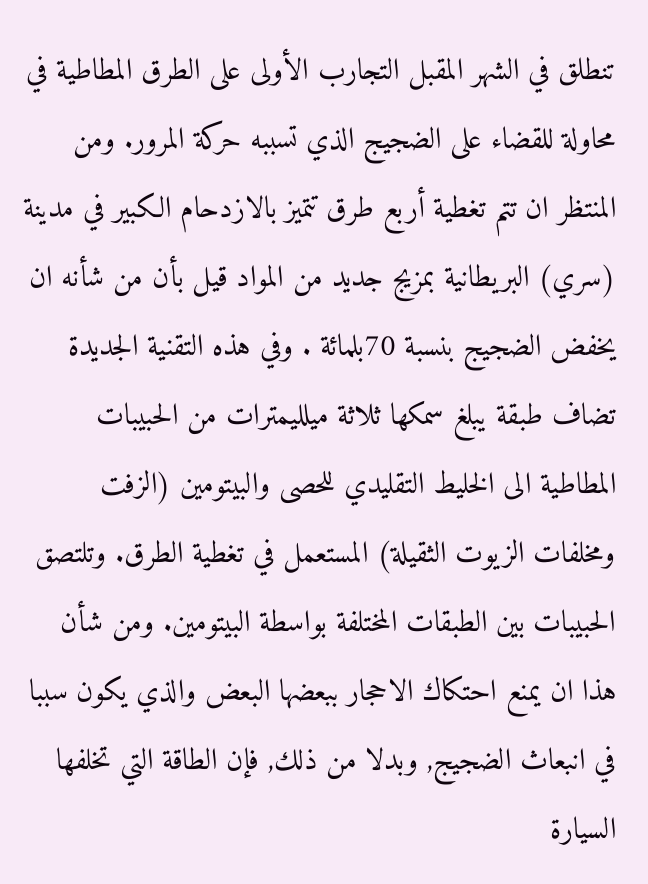تنطلق في الشهر المقبل التجارب الأولى على الطرق المطاطية في محاولة للقضاء على الضجيج الذي تسببه حركة المرور. ومن المنتظر ان تتم تغطية أربع طرق تتميز بالازدحام الكبير في مدينة (سري) البريطانية بمزيج جديد من المواد قيل بأن من شأنه ان يخفض الضجيج بنسبة 70بلمائة . وفي هذه التقنية الجديدة تضاف طبقة يبلغ سمكها ثلاثة ميلليمترات من الحبيبات المطاطية الى الخليط التقليدي للحصى والبيتومين (الزفت ومخلفات الزيوت الثقيلة) المستعمل في تغطية الطرق. وتلتصق الحبيبات بين الطبقات المختلفة بواسطة البيتومين. ومن شأن هذا ان يمنع احتكاك الاحجار ببعضها البعض والذي يكون سببا في انبعاث الضجيج, وبدلا من ذلك, فإن الطاقة التي تخلفها السيارة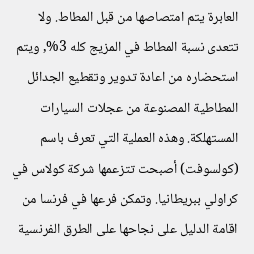العابرة يتم امتصاصها من قبل المطاط. ولا تتعدى نسبة المطاط في المزيج كله 3%, ويتم استحضاره من اعادة تدوير وتقطيع الجدائل المطاطية المصنوعة من عجلات السيارات المستهلكة. وهذه العملية التي تعرف باسم (كولسوفت) أصبحت تتزعمها شركة كولاس في كراولي ببريطانيا. وتمكن فرعها في فرنسا من اقامة الدليل على نجاحها على الطرق الفرنسية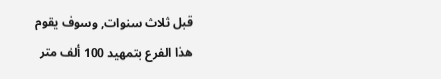قبل ثلاث سنوات, وسوف يقوم هذا الفرع بتمهيد 100 ألف متر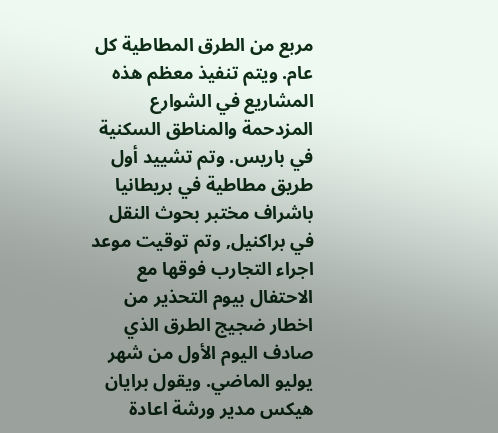مربع من الطرق المطاطية كل عام. ويتم تنفيذ معظم هذه المشاريع في الشوارع المزدحمة والمناطق السكنية في باريس. وتم تشييد أول طريق مطاطية في بريطانيا باشراف مختبر بحوث النقل في براكنيل, وتم توقيت موعد اجراء التجارب فوقها مع الاحتفال بيوم التحذير من اخطار ضجيج الطرق الذي صادف اليوم الأول من شهر يوليو الماضي. ويقول برايان هيكس مدير ورشة اعادة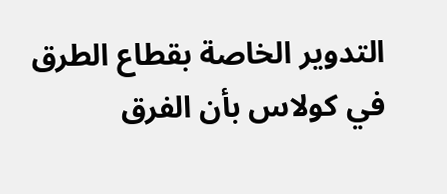التدوير الخاصة بقطاع الطرق في كولاس بأن الفرق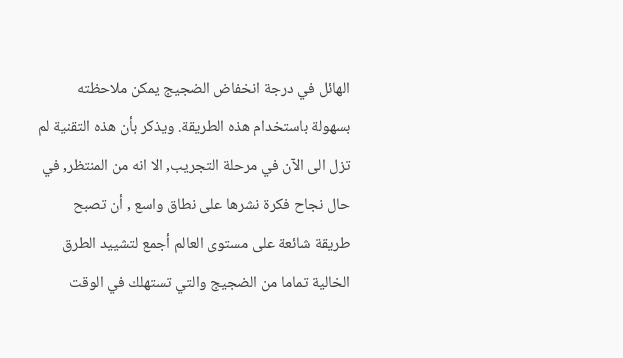الهائل في درجة انخفاض الضجيج يمكن ملاحظته بسهولة باستخدام هذه الطريقة. ويذكر بأن هذه التقنية لم تزل الى الآن في مرحلة التجريب, الا انه من المنتظر, في حال نجاح فكرة نشرها على نطاق واسع , أن تصبح طريقة شائعة على مستوى العالم أجمع لتشييد الطرق الخالية تماما من الضجيج والتي تستهلك في الوقت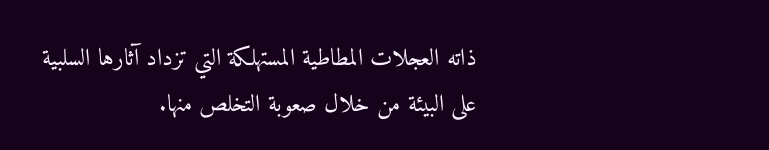ذاته العجلات المطاطية المستهلكة التي تزداد آثارها السلبية على البيئة من خلال صعوبة التخلص منها.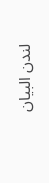لندن البيان